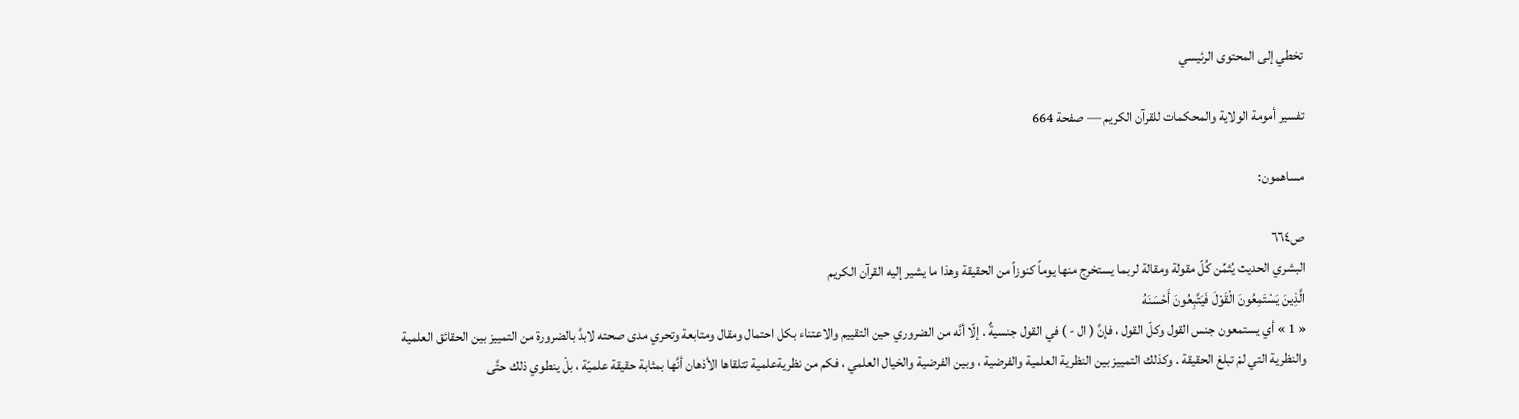تخطي إلى المحتوى الرئيسي

تفسير أمومة الولاية والمحكمات للقرآن الكريم — صفحة 664

مساهمون:

ص٦٦٤
البشري الحديث يُثمِّن كُلّ مقولة ومقالة لربما يستخرج منها يوماً كنوزاً من الحقيقة وهذا ما يشير إليه القرآن الكريم
الَّذِينَ يَسْتَمِعُونَ الْقَوْلَ فَيَتَّبِعُونَ أَحْسَنَهُ
« 1 » أي يستمعون جنس القول وكلّ القول ، فإنَّ ( ال - ) في القول جنسيةٌ . إلّا أنَّه من الضروري حين التقييم والاعتناء بكل احتمال ومقال ومتابعة وتحري مدى صحته لابدَّ بالضرورة من التمييز بين الحقائق العلمية والنظرية التي لمْ تبلغ الحقيقة . وكذلك التمييز بين النظرية العلمية والفرضية ، وبين الفرضية والخيال العلمي ، فكم من نظريةعلمية تتلقاها الأذهان أنَّها بمثابة حقيقة علميّة ، بلْ ينطوي ذلك حتَّى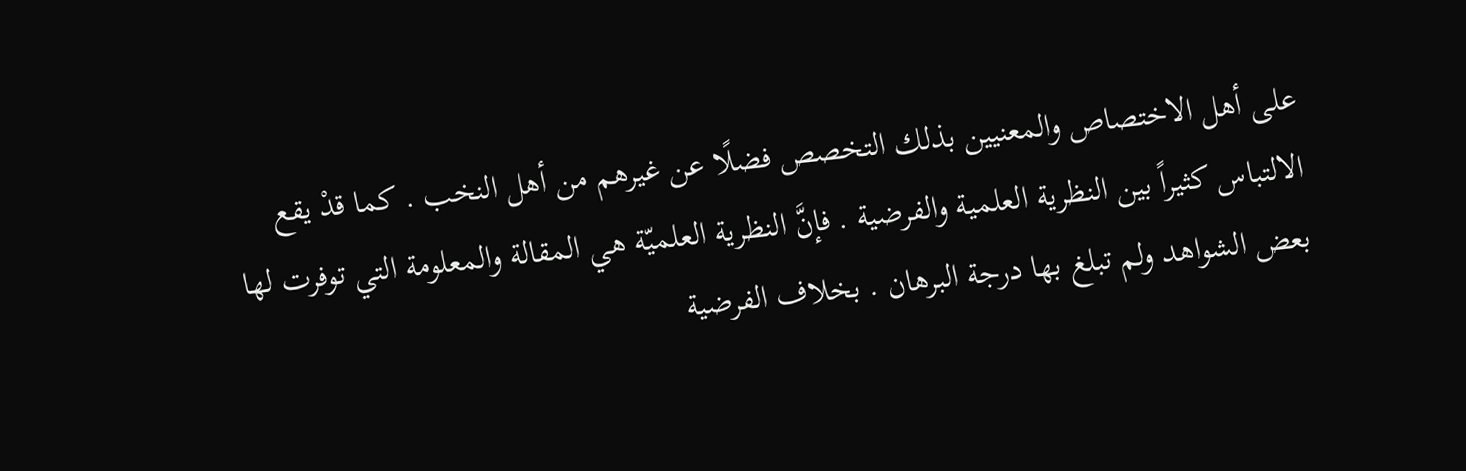على أهل الاختصاص والمعنيين بذلك التخصص فضلًا عن غيرهم من أهل النخب . كما قدْ يقع الالتباس كثيراً بين النظرية العلمية والفرضية . فإنَّ النظرية العلميّة هي المقالة والمعلومة التي توفرت لها بعض الشواهد ولم تبلغ بها درجة البرهان . بخلاف الفرضية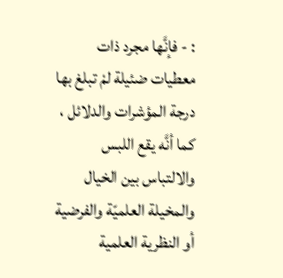: - فإنَّها مجرد ذات معطيات ضئيلة لمْ تبلغ بها درجة المؤشرات والدلائل ، كما أنَّه يقع اللبس والالتباس بين الخيال والمخيلة العلميّة والفرضية أو النظرية العلمية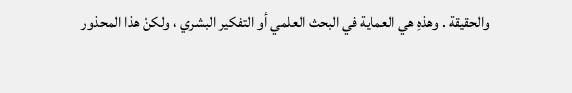والحقيقة . وهذهِ هي العماية في البحث العلمي أو التفكير البشري ، ولكنْ هذا المحذور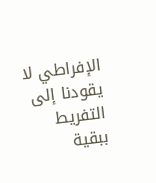الإفراطي لا يقودنا إلى التفريط ببقية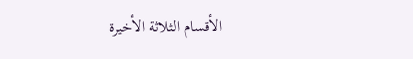الأقسام الثلاثة الأخيرة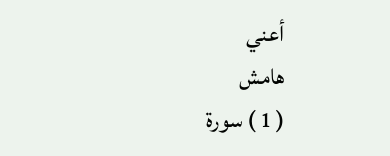أعني
هامش
( 1 ) سورة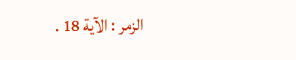الزمر : الآية 18 .